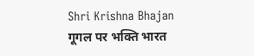Shri Krishna Bhajan
गूगल पर भक्ति भारत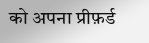को अपना प्रीफ़र्ड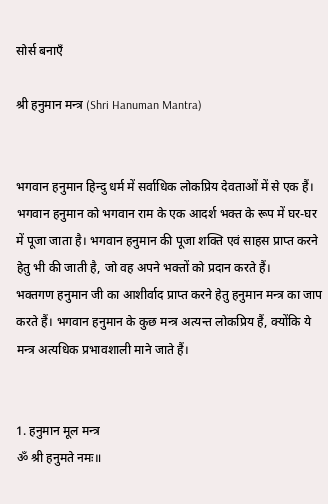सोर्स बनाएँ

श्री हनुमान मन्त्र (Shri Hanuman Mantra)


भगवान हनुमान हिन्दु धर्म में सर्वाधिक लोकप्रिय देवताओं में से एक हैं। भगवान हनुमान को भगवान राम के एक आदर्श भक्त के रूप में घर-घर में पूजा जाता है। भगवान हनुमान की पूजा शक्ति एवं साहस प्राप्त करने हेतु भी की जाती है, जो वह अपने भक्तों को प्रदान करते हैं।
भक्तगण हनुमान जी का आशीर्वाद प्राप्त करने हेतु हनुमान मन्त्र का जाप करते हैं। भगवान हनुमान के कुछ मन्त्र अत्यन्त लोकप्रिय हैं, क्योंकि ये मन्त्र अत्यधिक प्रभावशाली माने जाते हैं।


1. हनुमान मूल मन्त्र
ॐ श्री हनुमते नमः॥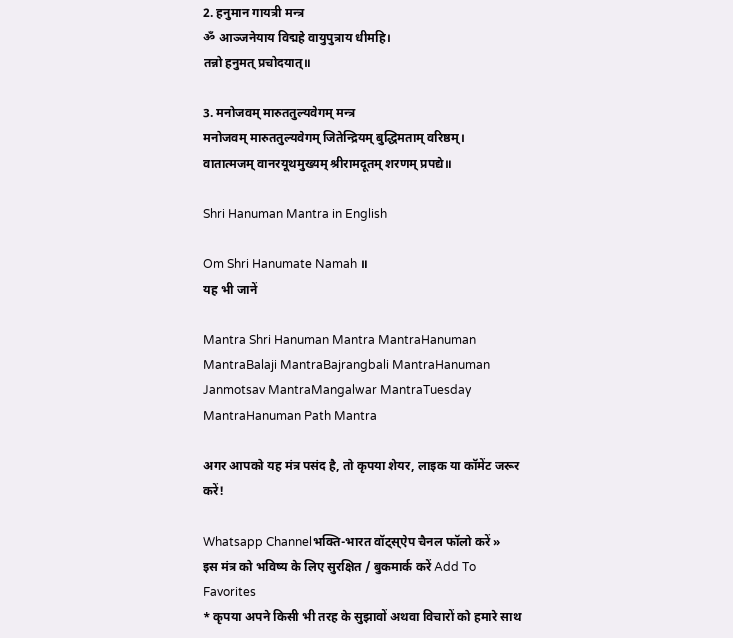2. हनुमान गायत्री मन्त्र
ॐ आञ्जनेयाय विद्महे वायुपुत्राय धीमहि।
तन्नो हनुमत् प्रचोदयात्॥

3. मनोजवम् मारुततुल्यवेगम् मन्त्र
मनोजवम् मारुततुल्यवेगम् जितेन्द्रियम् बुद्धिमताम् वरिष्ठम्।
वातात्मजम् वानरयूथमुख्यम् श्रीरामदूतम् शरणम् प्रपद्ये॥

Shri Hanuman Mantra in English

Om Shri Hanumate Namah ॥
यह भी जानें

Mantra Shri Hanuman Mantra MantraHanuman MantraBalaji MantraBajrangbali MantraHanuman Janmotsav MantraMangalwar MantraTuesday MantraHanuman Path Mantra

अगर आपको यह मंत्र पसंद है, तो कृपया शेयर, लाइक या कॉमेंट जरूर करें!

Whatsapp Channelभक्ति-भारत वॉट्स्ऐप चैनल फॉलो करें »
इस मंत्र को भविष्य के लिए सुरक्षित / बुकमार्क करें Add To Favorites
* कृपया अपने किसी भी तरह के सुझावों अथवा विचारों को हमारे साथ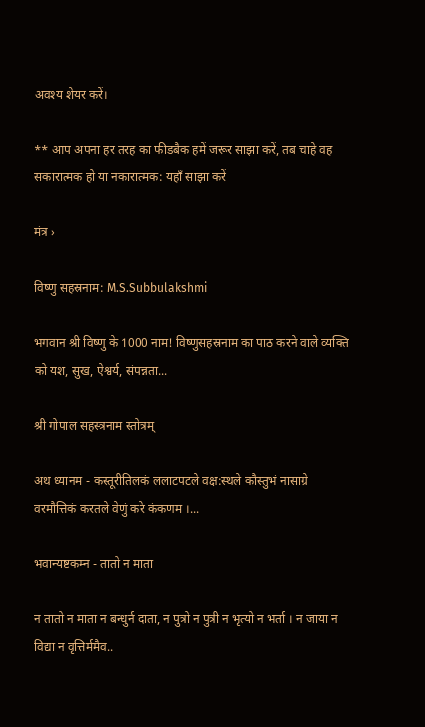अवश्य शेयर करें।

** आप अपना हर तरह का फीडबैक हमें जरूर साझा करें, तब चाहे वह सकारात्मक हो या नकारात्मक: यहाँ साझा करें

मंत्र ›

विष्णु सहस्रनाम: M.S.Subbulakshmi

भगवान श्री विष्णु के 1000 नाम! विष्णुसहस्रनाम का पाठ करने वाले व्यक्ति को यश, सुख, ऐश्वर्य, संपन्नता...

श्री गोपाल सहस्त्रनाम स्तोत्रम्

अथ ध्यानम - कस्तूरीतिलकं ललाटपटले वक्ष:स्थले कौस्तुभं नासाग्रे वरमौत्तिकं करतले वेणुं करे कंकणम ।...

भवान्यष्टकम्न - तातो न माता

न तातो न माता न बन्धुर्न दाता, न पुत्रो न पुत्री न भृत्यो न भर्ता । न जाया न विद्या न वृत्तिर्ममैव..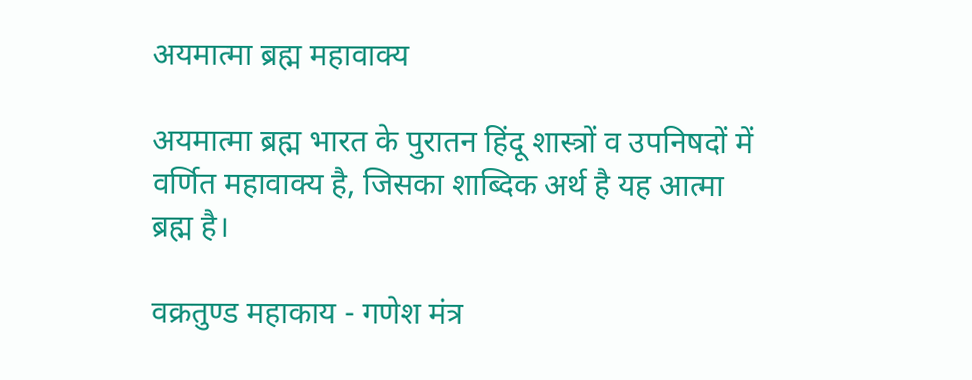अयमात्मा ब्रह्म महावाक्य

अयमात्मा ब्रह्म भारत के पुरातन हिंदू शास्त्रों व उपनिषदों में वर्णित महावाक्य है, जिसका शाब्दिक अर्थ है यह आत्मा ब्रह्म है।

वक्रतुण्ड महाकाय - गणेश मंत्र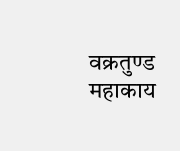वक्रतुण्ड महाकाय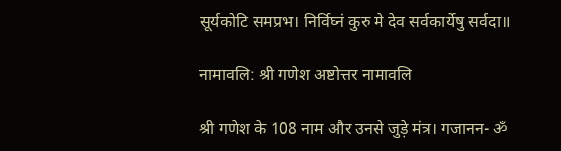सूर्यकोटि समप्रभ। निर्विघ्नं कुरु मे देव सर्वकार्येषु सर्वदा॥

नामावलि: श्री गणेश अष्टोत्तर नामावलि

श्री गणेश के 108 नाम और उनसे जुड़े मंत्र। गजानन- ॐ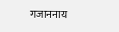गजाननाय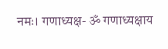नमः। गणाध्यक्ष- ॐ गणाध्यक्षाय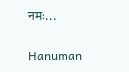नमः...

Hanuman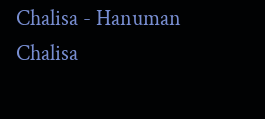Chalisa - Hanuman Chalisa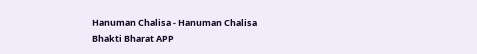Hanuman Chalisa - Hanuman Chalisa
Bhakti Bharat APP